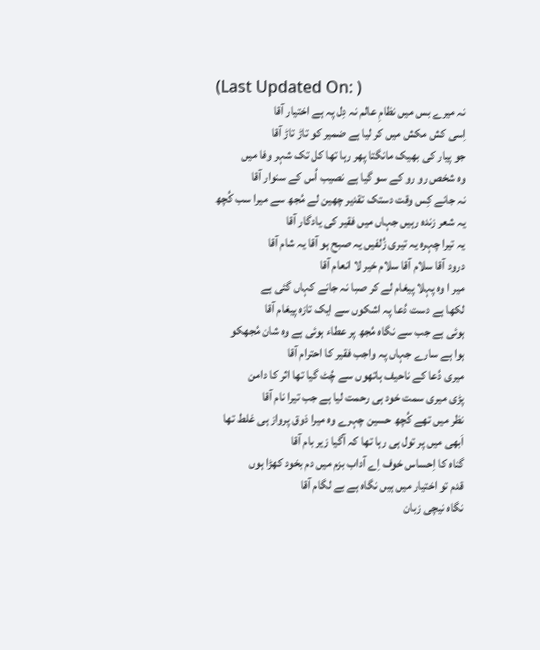(Last Updated On: )
نہ میرے بس میں نظامِ عالم نہ دِل پہ ہے اختیار آقا
اِسی کش مکش میں کر لیا ہے ضمیر کو تاڑ تاڑ آقا
جو پیار کی بھیک مانگتا پھر رہا تھا کل تک شہر وفا میں
وہ شخص رو رو کے سو گیا ہے نصیب اُس کے سنوار آقا
نہ جانے کِس وقت دستک تقدیر چھین لے مُجھ سے میرا سب کُچھ
یہ شعر زندہ رہیں جہاں میں فقیر کی یادگار آقا
یہ تیرا چہرہ یہ تیری زُلفیں یہ صبح ہو آقا یہ شام آقا
درود آقا سلام آقا سلام خیر لا انعام آقا
میر ا وہ پہلا پیغام لے کر صبا نہ جانے کہاں گئی ہے
لکھا ہے دست دُعا پہ اشکوں سے ایک تازہ پیغام آقا
ہوئی ہے جب سے نگاہ مُجھ پر عطاء ہوئی ہے وہ شان مُجھکو
ہوا ہے سارے جہاں پہ واجب فقیر کا احترام آقا
میری دُعا کے ناحیف ہاتھوں سے چُٹ گیا تھا اثر کا دامن
پڑی میری سمت خود ہی رحمت لیا ہے جب تیرا نام آقا
نظر میں تھے کُچھ حسین چہرے وہ میرا ذوق پرواز ہی غلط تھا
اَبھی میں پر تول ہی رہا تھا کہ آگیا زیر بام آقا
گناہ کا اِحساس خوف اِے آداب بزم میں دم بخود کھڑا ہوں
قدم تو اختیار میں ہیں نگاہ ہے بے لگام آقا
نگاہ نیچی زبان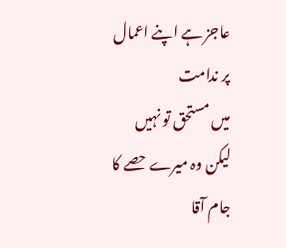عاجز ہے اپنے اعمال پر ندامت
میں مستحق تو نہیں لیکن وہ میرے حصے کا جام آقا